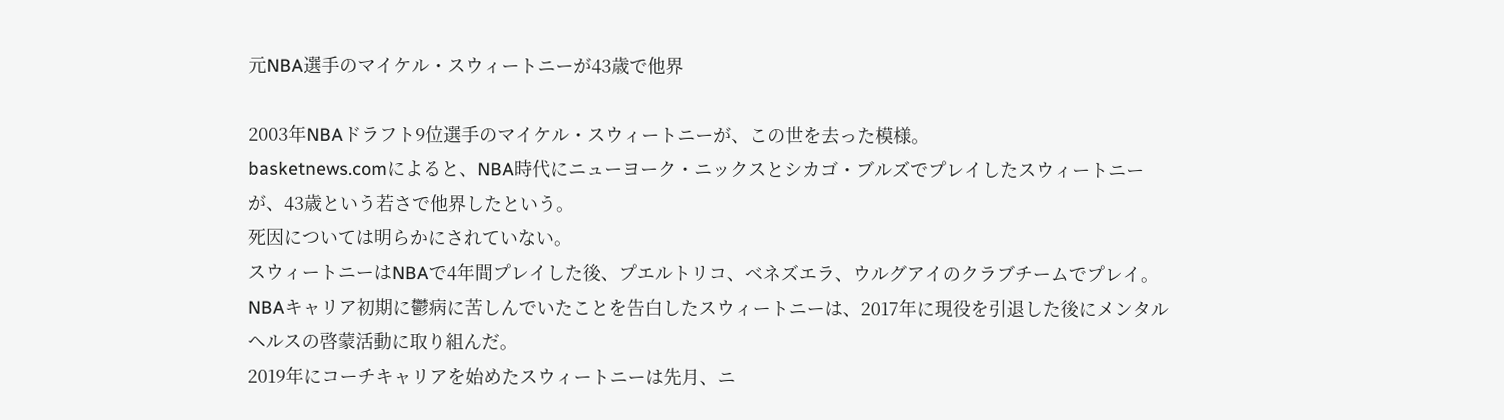元NBA選手のマイケル・スウィートニーが43歳で他界

2003年NBAドラフト9位選手のマイケル・スウィートニーが、この世を去った模様。
basketnews.comによると、NBA時代にニューヨーク・ニックスとシカゴ・ブルズでプレイしたスウィートニーが、43歳という若さで他界したという。
死因については明らかにされていない。
スウィートニーはNBAで4年間プレイした後、プエルトリコ、ベネズエラ、ウルグアイのクラブチームでプレイ。
NBAキャリア初期に鬱病に苦しんでいたことを告白したスウィートニーは、2017年に現役を引退した後にメンタルヘルスの啓蒙活動に取り組んだ。
2019年にコーチキャリアを始めたスウィートニーは先月、ニ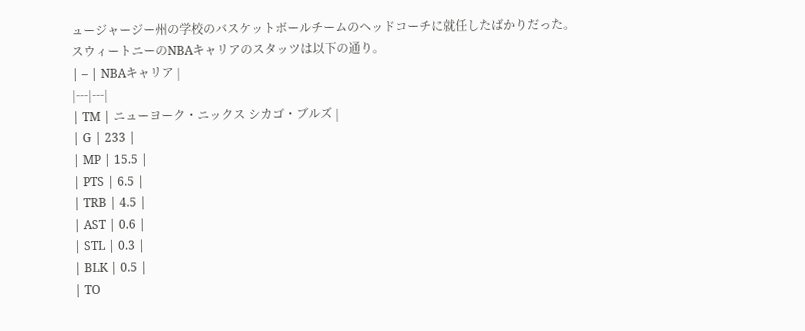ュージャージー州の学校のバスケットボールチームのヘッドコーチに就任したばかりだった。
スウィートニーのNBAキャリアのスタッツは以下の通り。
| – | NBAキャリア |
|---|---|
| TM | ニューヨーク・ニックス シカゴ・ブルズ |
| G | 233 |
| MP | 15.5 |
| PTS | 6.5 |
| TRB | 4.5 |
| AST | 0.6 |
| STL | 0.3 |
| BLK | 0.5 |
| TO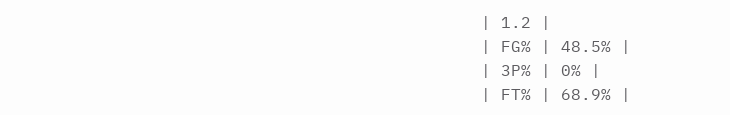| 1.2 |
| FG% | 48.5% |
| 3P% | 0% |
| FT% | 68.9% |